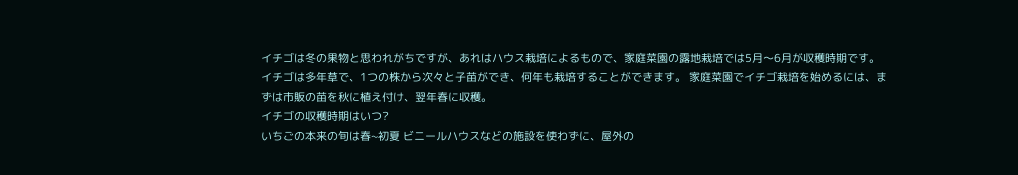イチゴは冬の果物と思われがちですが、あれはハウス栽培によるもので、家庭菜園の露地栽培では5月〜6月が収穫時期です。 イチゴは多年草で、1つの株から次々と子苗ができ、何年も栽培することができます。 家庭菜園でイチゴ栽培を始めるには、まずは市販の苗を秋に植え付け、翌年春に収穫。
イチゴの収穫時期はいつ?
いちごの本来の旬は春~初夏 ビニールハウスなどの施設を使わずに、屋外の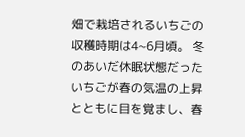畑で栽培されるいちごの収穫時期は4~6月頃。 冬のあいだ休眠状態だったいちごが春の気温の上昇とともに目を覚まし、春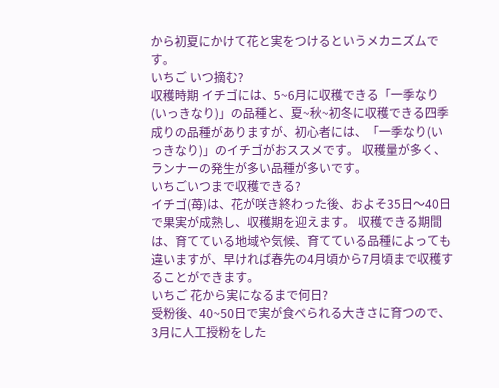から初夏にかけて花と実をつけるというメカニズムです。
いちご いつ摘む?
収穫時期 イチゴには、5~6月に収穫できる「一季なり(いっきなり)」の品種と、夏~秋~初冬に収穫できる四季成りの品種がありますが、初心者には、「一季なり(いっきなり)」のイチゴがおススメです。 収穫量が多く、ランナーの発生が多い品種が多いです。
いちごいつまで収穫できる?
イチゴ(苺)は、花が咲き終わった後、およそ35日〜40日で果実が成熟し、収穫期を迎えます。 収穫できる期間は、育てている地域や気候、育てている品種によっても違いますが、早ければ春先の4月頃から7月頃まで収穫することができます。
いちご 花から実になるまで何日?
受粉後、40~50日で実が食べられる大きさに育つので、3月に人工授粉をした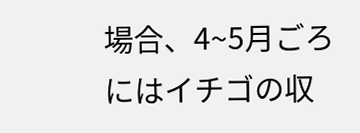場合、4~5月ごろにはイチゴの収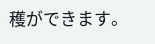穫ができます。